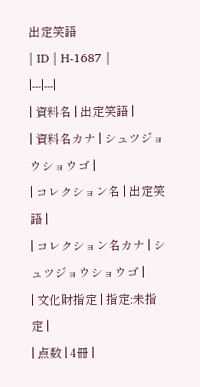出定笑語
| ID | H-1687 |
|---|---|
| 資料名 | 出定笑語 |
| 資料名カナ | シュツジョウショウゴ |
| コレクション名 | 出定笑語 |
| コレクション名カナ | シュツジョウショウゴ |
| 文化財指定 | 指定:未指定 |
| 点数 | 4冊 |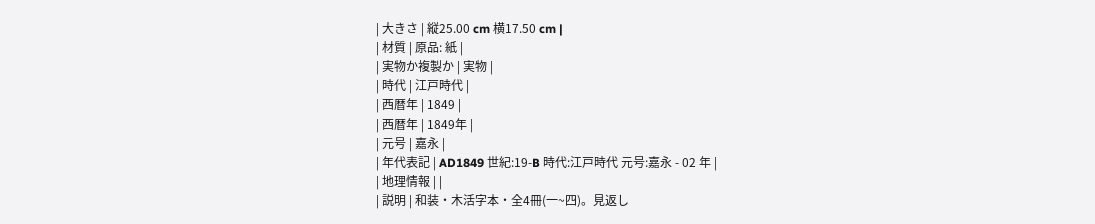| 大きさ | 縦25.00 cm 横17.50 cm |
| 材質 | 原品: 紙 |
| 実物か複製か | 実物 |
| 時代 | 江戸時代 |
| 西暦年 | 1849 |
| 西暦年 | 1849年 |
| 元号 | 嘉永 |
| 年代表記 | AD1849 世紀:19-B 時代:江戸時代 元号:嘉永 - 02 年 |
| 地理情報 | |
| 説明 | 和装・木活字本・全4冊(一~四)。見返し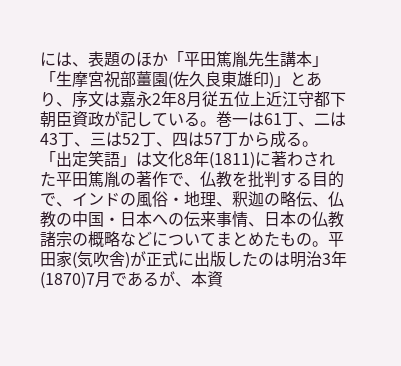には、表題のほか「平田篤胤先生講本」「生摩宮祝部薑園(佐久良東雄印)」とあり、序文は嘉永2年8月従五位上近江守都下朝臣資政が記している。巻一は61丁、二は43丁、三は52丁、四は57丁から成る。「出定笑語」は文化8年(1811)に著わされた平田篤胤の著作で、仏教を批判する目的で、インドの風俗・地理、釈迦の略伝、仏教の中国・日本への伝来事情、日本の仏教諸宗の概略などについてまとめたもの。平田家(気吹舎)が正式に出版したのは明治3年(1870)7月であるが、本資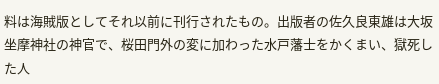料は海賊版としてそれ以前に刊行されたもの。出版者の佐久良東雄は大坂坐摩神社の神官で、桜田門外の変に加わった水戸藩士をかくまい、獄死した人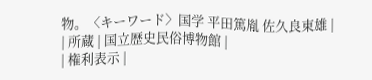物。〈キーワード〉国学 平田篤胤 佐久良東雄 |
| 所蔵 | 国立歴史民俗博物館 |
| 権利表示 |